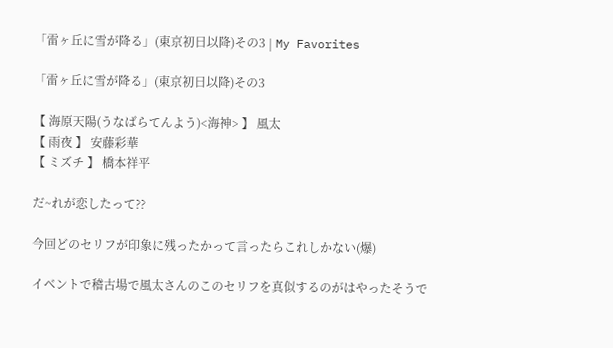「雷ヶ丘に雪が降る」(東京初日以降)その3 | My Favorites

「雷ヶ丘に雪が降る」(東京初日以降)その3

【 海原天陽(うなばらてんよう)<海神> 】 風太
【 雨夜 】 安藤彩華
【 ミズチ 】 橋本祥平

だ~れが恋したって??

今回どのセリフが印象に残ったかって言ったらこれしかない(爆)

イベントで稽古場で風太さんのこのセリフを真似するのがはやったそうで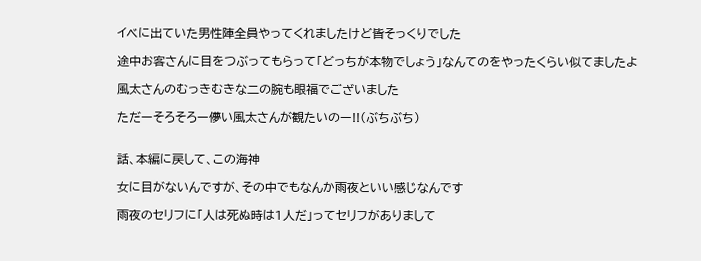イベに出ていた男性陣全員やってくれましたけど皆そっくりでした

途中お客さんに目をつぶってもらって「どっちが本物でしょう」なんてのをやったくらい似てましたよ

風太さんのむっきむきな二の腕も眼福でございました

ただーそろそろー儚い風太さんが観たいのー!!(ぶちぶち)


話、本編に戻して、この海神

女に目がないんですが、その中でもなんか雨夜といい感じなんです

雨夜のセリフに「人は死ぬ時は1人だ」ってセリフがありまして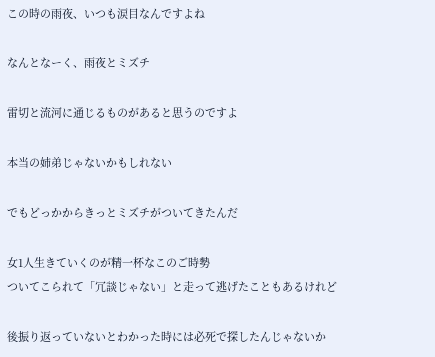この時の雨夜、いつも涙目なんですよね

なんとなーく、雨夜とミズチ

雷切と流河に通じるものがあると思うのですよ

本当の姉弟じゃないかもしれない

でもどっかからきっとミズチがついてきたんだ

女1人生きていくのが精一杯なこのご時勢
ついてこられて「冗談じゃない」と走って逃げたこともあるけれど

後振り返っていないとわかった時には必死で探したんじゃないか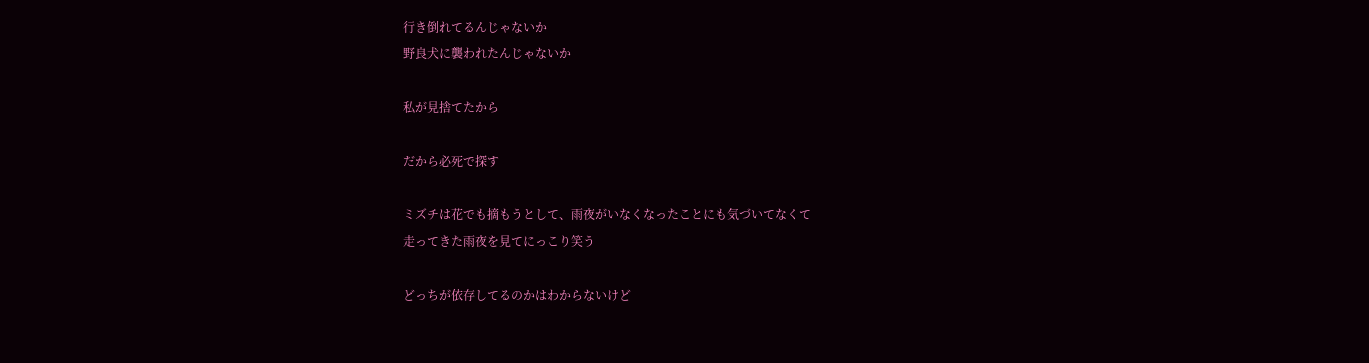行き倒れてるんじゃないか
野良犬に襲われたんじゃないか

私が見捨てたから

だから必死で探す

ミズチは花でも摘もうとして、雨夜がいなくなったことにも気づいてなくて
走ってきた雨夜を見てにっこり笑う

どっちが依存してるのかはわからないけど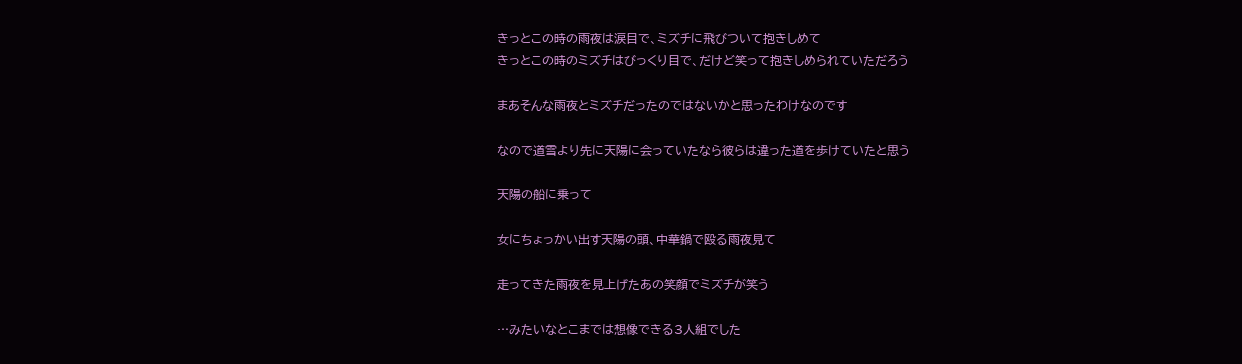きっとこの時の雨夜は涙目で、ミズチに飛びついて抱きしめて
きっとこの時のミズチはびっくり目で、だけど笑って抱きしめられていただろう

まあそんな雨夜とミズチだったのではないかと思ったわけなのです

なので道雪より先に天陽に会っていたなら彼らは違った道を歩けていたと思う

天陽の船に乗って

女にちょっかい出す天陽の頭、中華鍋で殴る雨夜見て

走ってきた雨夜を見上げたあの笑顔でミズチが笑う

…みたいなとこまでは想像できる3人組でした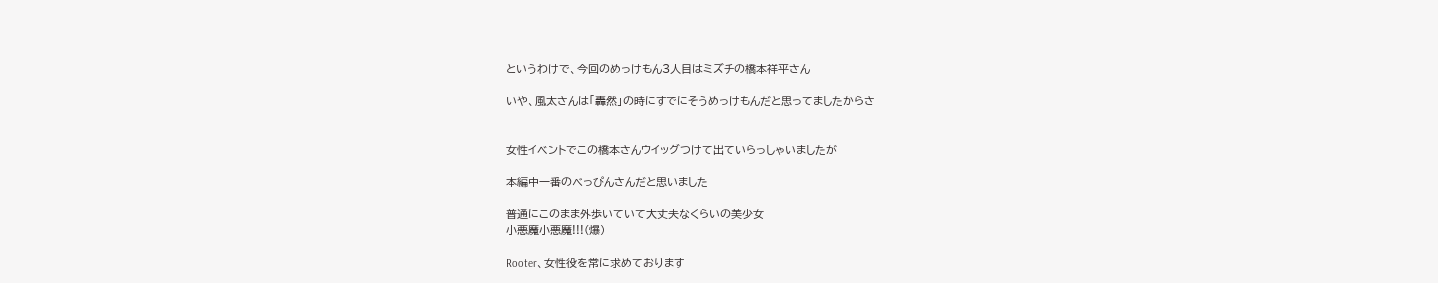というわけで、今回のめっけもん3人目はミズチの橋本祥平さん

いや、風太さんは「轟然」の時にすでにそうめっけもんだと思ってましたからさ


女性イベントでこの橋本さんウイッグつけて出ていらっしゃいましたが

本編中一番のべっぴんさんだと思いました

普通にこのまま外歩いていて大丈夫なくらいの美少女
小悪魔小悪魔!!!(爆)

Rooter、女性役を常に求めております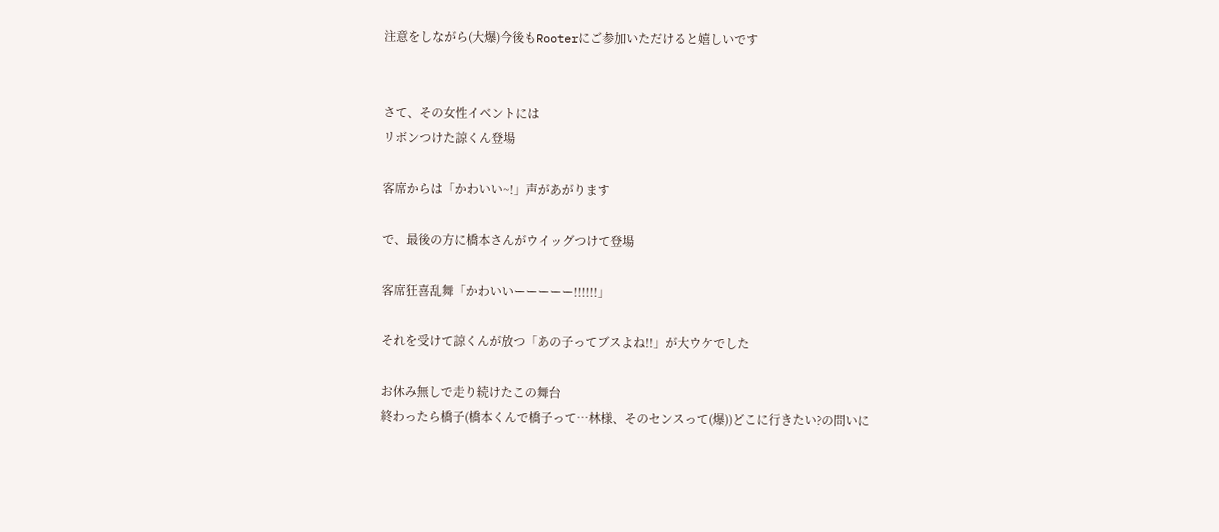注意をしながら(大爆)今後もRooterにご参加いただけると嬉しいです


さて、その女性イベントには
リボンつけた諒くん登場

客席からは「かわいい~!」声があがります

で、最後の方に橋本さんがウイッグつけて登場

客席狂喜乱舞「かわいいーーーーー!!!!!!」

それを受けて諒くんが放つ「あの子ってブスよね!!」が大ウケでした

お休み無しで走り続けたこの舞台
終わったら橋子(橋本くんで橋子って…林様、そのセンスって(爆))どこに行きたい?の問いに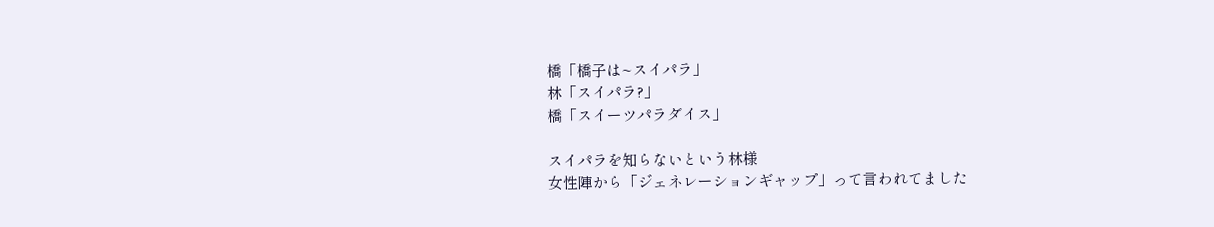橋「橋子は~スイパラ」
林「スイパラ?」
橋「スイーツパラダイス」

スイパラを知らないという林様
女性陣から「ジェネレーションギャップ」って言われてました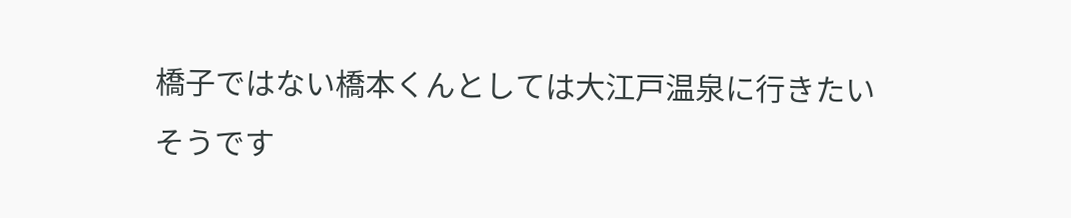橋子ではない橋本くんとしては大江戸温泉に行きたいそうです